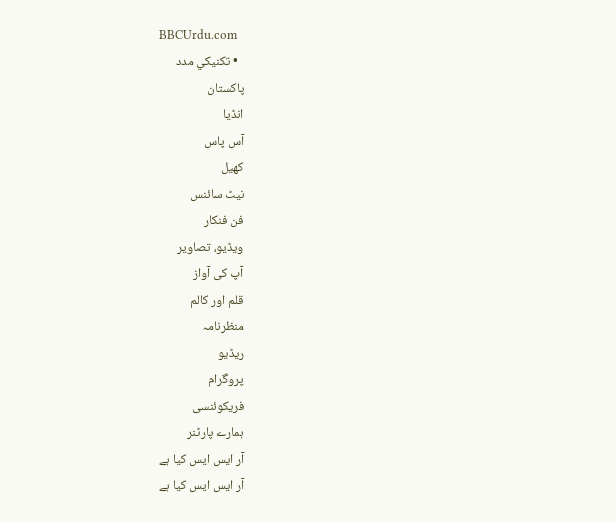BBCUrdu.com
  • تکنيکي مدد
پاکستان
انڈیا
آس پاس
کھیل
نیٹ سائنس
فن فنکار
ویڈیو، تصاویر
آپ کی آواز
قلم اور کالم
منظرنامہ
ریڈیو
پروگرام
فریکوئنسی
ہمارے پارٹنر
آر ایس ایس کیا ہے
آر ایس ایس کیا ہے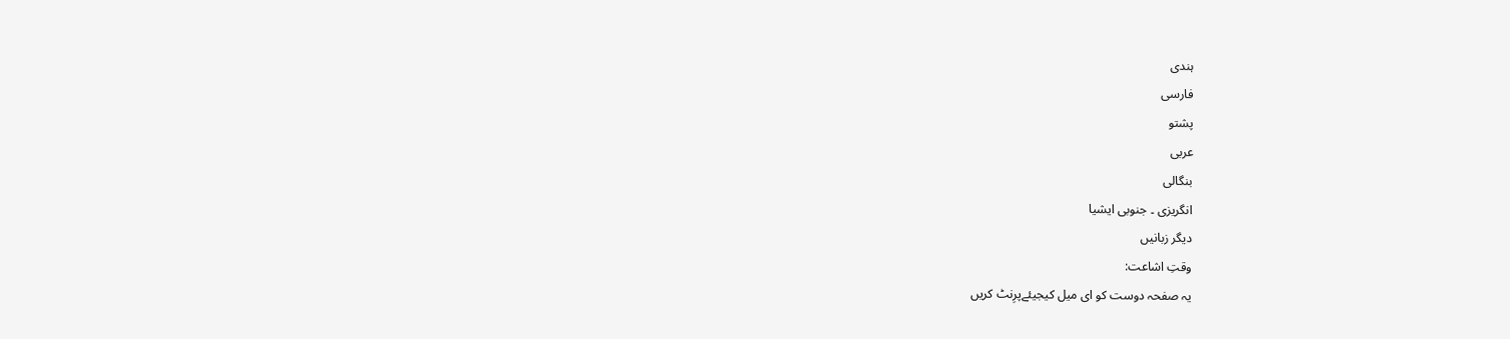ہندی
فارسی
پشتو
عربی
بنگالی
انگریزی ۔ جنوبی ایشیا
دیگر زبانیں
وقتِ اشاعت:
یہ صفحہ دوست کو ای میل کیجیئےپرِنٹ کریں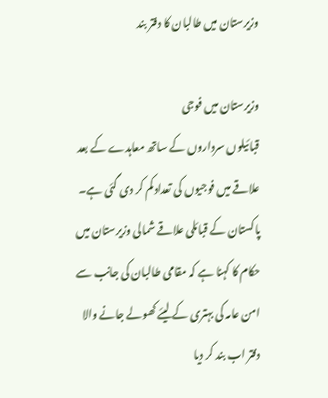وزیرستان میں طالبان کا دفتر بند

وزیرستان میں فوجی
قبائیلوں سرداروں کے ساتھ معاہدے کے بعد علاقے میں فوجیوں کی تعداد کم کر دی گئی ہے۔
پاکستان کے قبائلی علاقے شمالی وزیرستان میں حکام کا کہنا ہے کہ مقامی طالبان کی جانب سے امن عامہ کی بہتری کے لیئے کھولے جانے والا دفتر اب بند کر دیا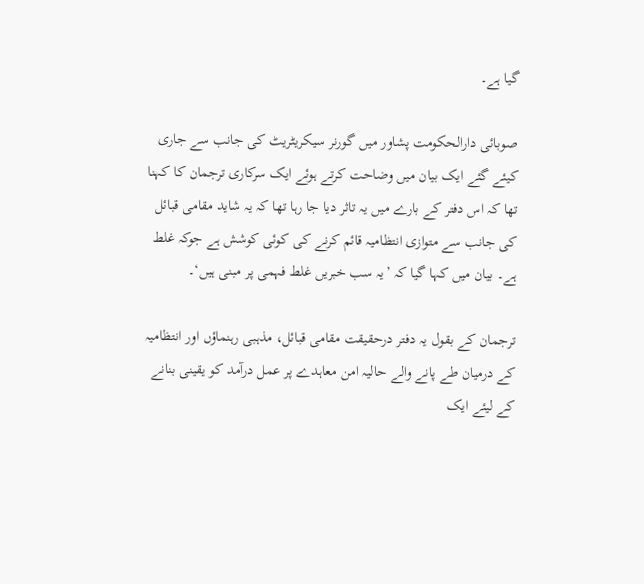گیا ہے۔

صوبائی دارالحکومت پشاور میں گورنر سیکریٹریٹ کی جانب سے جاری کیئے گئے ایک بیان میں وضاحت کرتے ہوئے ایک سرکاری ترجمان کا کہنا تھا کہ اس دفتر کے بارے میں یہ تاثر دیا جا رہا تھا کہ یہ شاید مقامی قبائل کی جانب سے متوازی انتظامیہ قائم کرنے کی کوئی کوشش ہے جوکہ غلط ہے۔ بیان میں کہا گیا کہ ’یہ سب خبریں غلط فہمی پر مبنی ہیں‘۔

ترجمان کے بقول یہ دفتر درحقیقت مقامی قبائل، مذہبی رہنماؤں اور انتظامیہ کے درمیان طے پانے والے حالیہ امن معاہدے پر عمل درآمد کو یقینی بنانے کے لیئے ایک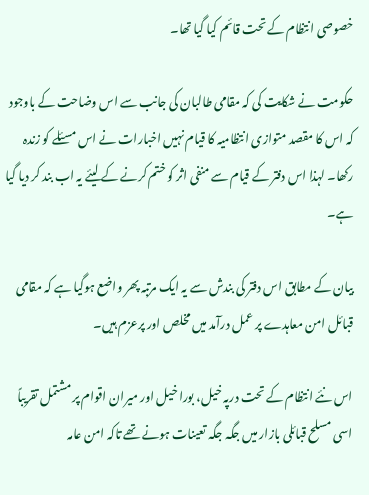خصوصی انتظام کے تحت قائم کیا گیا تھا۔

حکومت نے شکایت کی کہ مقامی طالبان کی جانب سے اس وضاحت کے باوجود کہ اس کا مقصد متوازی انتظامیہ کا قیام نہیں اخبارات نے اس مسئلے کو زندہ رکھا۔ لہذا اس دفتر کے قیام سے منفی اثر کو ختم کرنے کے لیئے یہ اب بند کر دیا گیا ہے۔

بیان کے مطابق اس دفتر کی بندش سے یہ ایک مرتبہ پھر واضع ہوگیا ہے کہ مقامی قبائل امن معاہدے پر عمل درآمد میں مخلص اور پرعزم ہیں۔

اس نئے انتظام کے تحت درپہ خیل، بورا خیل اور میران اقوام پر مشتمل تقریباً اسی مسلح قبائلی بازار میں جگہ جگہ تعینات ہونے تھے تاکہ امن عامہ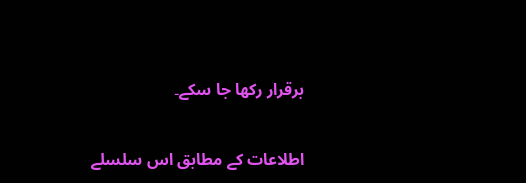برقرار رکھا جا سکے۔

اطلاعات کے مطابق اس سلسلے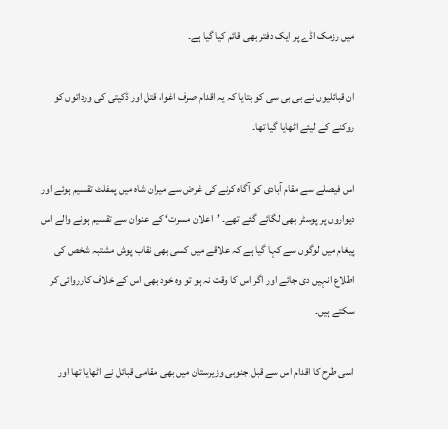میں رزمک اڈے پر ایک دفتر بھی قائم کیا گیا ہے۔

ان قبائلیوں نے بی بی سی کو بتایا کہ یہ اقدام صرف اغوا، قتل اور ڈکیتی کی ورداتوں کو روکنے کے لیئے اٹھایا گیا تھا۔

اس فیصلے سے مقام آبادی کو آگاہ کرنے کی غرض سے میران شاہ میں پمفلٹ تقسیم ہوئے اور دیواروں پر پوسٹر بھی لگائے گئے تھے۔ ’اعلان مسرت‘ کے عنوان سے تقسیم ہونے والے اس پیغام میں لوگوں سے کہا گیا ہے کہ علاقے میں کسی بھی نقاب پوش مشتبہ شخص کی اطلاع انہیں دی جائے اور اگر اس کا وقت نہ ہو تو وہ خود بھی اس کے خلاف کارروائی کر سکتے ہیں۔

اسی طرح کا اقدام اس سے قبل جنوبی وزیرستان میں بھی مقامی قبائل نے اٹھایا تھا اور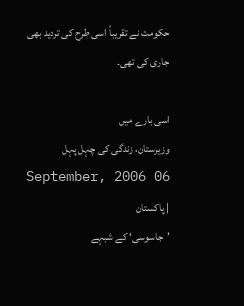حکومت نے تقریباً اسی طرح کی تردید بھی جاری کی تھی۔

اسی بارے میں
وزیرستان، زندگی کی چہل پہل
06 September, 2006 | پاکستان
’جاسوسی‘ کے شبہے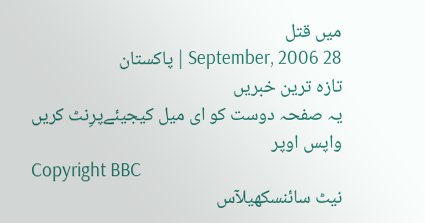میں قتل
28 September, 2006 | پاکستان
تازہ ترین خبریں
یہ صفحہ دوست کو ای میل کیجیئےپرِنٹ کریں
واپس اوپر
Copyright BBC
نیٹ سائنسکھیلآس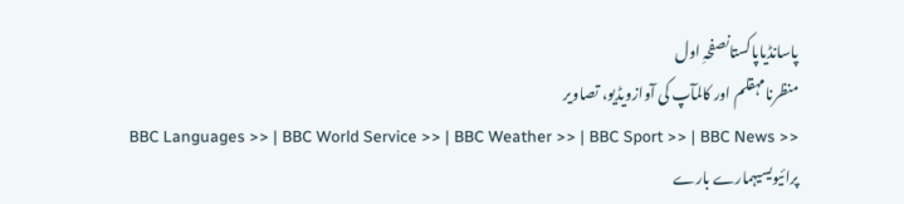پاسانڈیاپاکستانصفحہِ اول
منظرنامہقلم اور کالمآپ کی آوازویڈیو، تصاویر
BBC Languages >> | BBC World Service >> | BBC Weather >> | BBC Sport >> | BBC News >>
پرائیویسیہمارے بارے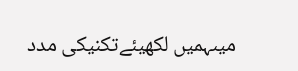میںہمیں لکھیئےتکنیکی مدد